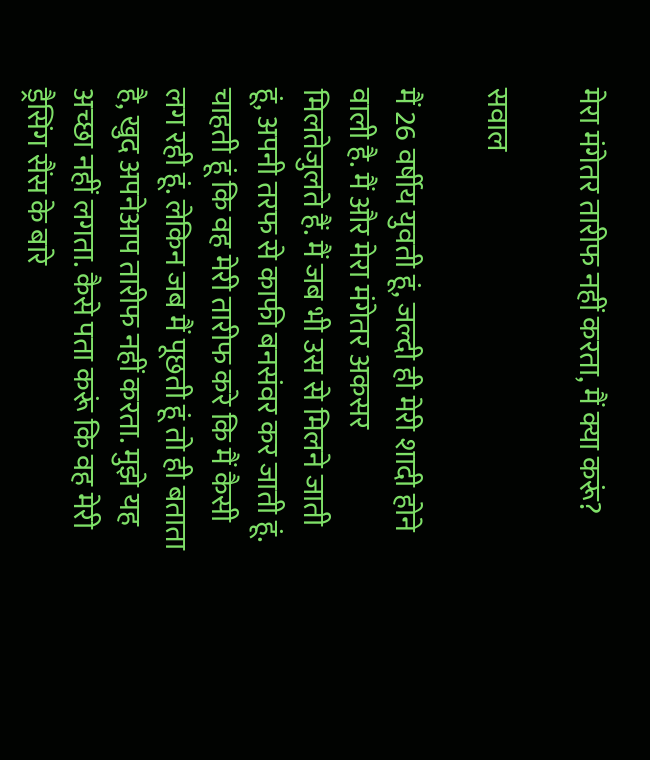मेरा मंगेतर तारीफ नहीं करता, मैं क्या करूं?

सवाल

मैं 26 वर्षीय युवती हूं, जल्दी ही मेरी शादी होने वाली है. मैं और मेरा मंगेतर अकसर मिलतेजुलते हैं. मैं जब भी उस से मिलने जाती हूं, अपनी तरफ से काफी बनसंवर कर जाती हूं. चाहती हूं कि वह मेरी तारीफ करे कि मैं कैसी लग रही हूं. लेकिन जब मैं पूछती हूं तो ही बताता है, खुद अपनेआप तारीफ नहीं करता. मुझे यह अच्छा नहीं लगता. कैसे पता करूं कि वह मेरी ड्रैसिंग सैंस के बारे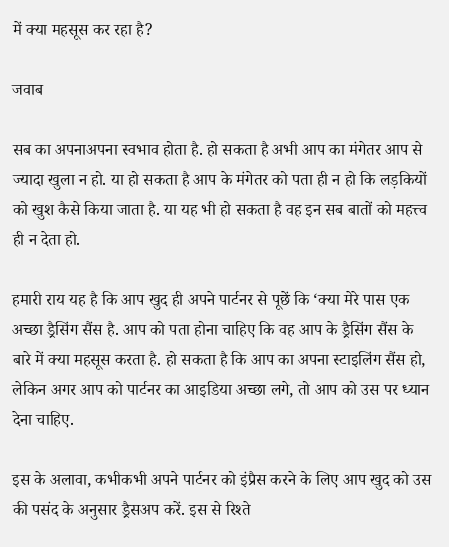में क्या महसूस कर रहा है?

जवाब

सब का अपनाअपना स्वभाव होता है. हो सकता है अभी आप का मंगेतर आप से ज्यादा खुला न हो. या हो सकता है आप के मंगेतर को पता ही न हो कि लड़कियों को खुश कैसे किया जाता है. या यह भी हो सकता है वह इन सब बातों को महत्त्व ही न देता हो.

हमारी राय यह है कि आप खुद ही अपने पार्टनर से पूछें कि ‘क्या मेरे पास एक अच्छा ड्रैसिंग सैंस है. आप को पता होना चाहिए कि वह आप के ड्रैसिंग सैंस के बारे में क्या महसूस करता है. हो सकता है कि आप का अपना स्टाइलिंग सैंस हो, लेकिन अगर आप को पार्टनर का आइडिया अच्छा लगे, तो आप को उस पर ध्यान देना चाहिए.

इस के अलावा, कभीकभी अपने पार्टनर को इंप्रैस करने के लिए आप खुद को उस की पसंद के अनुसार ड्रैसअप करें. इस से रिश्ते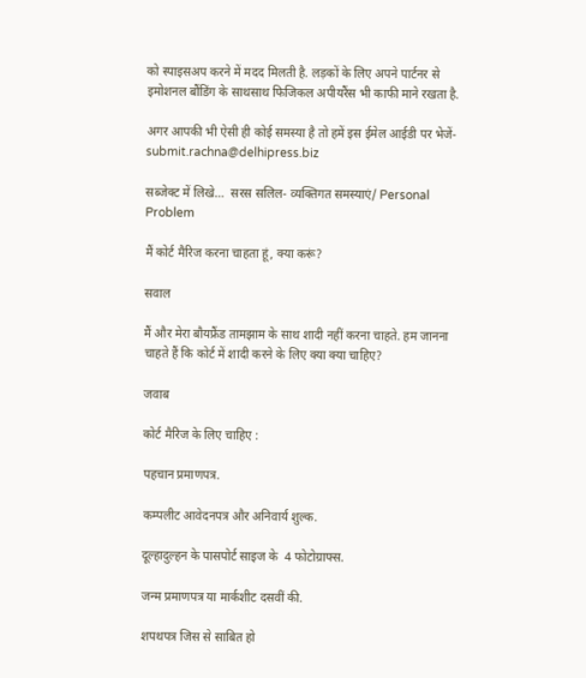को स्पाइसअप करने में मदद मिलती है. लड़कों के लिए अपने पार्टनर से इमोशनल बौंडिंग के साथसाथ फिजिकल अपीयरैंस भी काफी माने रखता है.

अगर आपकी भी ऐसी ही कोई समस्या है तो हमें इस ईमेल आईडी पर भेजें- submit.rachna@delhipress.biz

सब्जेक्ट में लिखे…  सरस सलिल- व्यक्तिगत समस्याएं/ Personal Problem

मैं कोर्ट मैरिज करना चाहता हूं, क्या करूं?

सवाल

मैं और मेरा बौयफ्रैंड तामझाम के साथ शादी नहीं करना चाहते. हम जानना चाहते हैं कि कोर्ट में शादी करने के लिए क्या क्या चाहिए?

जवाब

कोर्ट मैरिज के लिए चाहिए :

पहचान प्रमाणपत्र.

कम्पलीट आवेदनपत्र और अनिवार्य शुल्क.

दूल्हादुल्हन के पासपोर्ट साइज के  4 फोटोग्राफ्स.

जन्म प्रमाणपत्र या मार्कशीट दसवीं की.

शपथपत्र जिस से साबित हो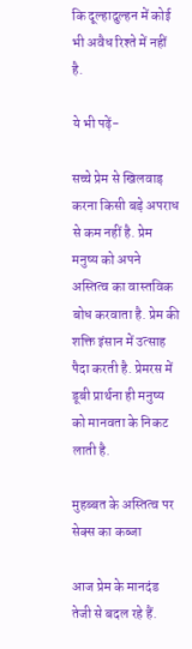कि दूल्हादुल्हन में कोई भी अवैध रिश्ते में नहीं है.

ये भी पढ़ें-

सच्चे प्रेम से खिलवाड़ करना किसी बड़े अपराध से कम नहीं है. प्रेम मनुष्य को अपने अस्तित्व का वास्तविक बोध करवाता है. प्रेम की शक्ति इंसान में उत्साह पैदा करती है. प्रेमरस में डूबी प्रार्थना ही मनुष्य को मानवता के निकट लाती है.

मुहब्बत के अस्तित्व पर सेक्स का कब्जा

आज प्रेम के मानदंड तेजी से बदल रहे हैं.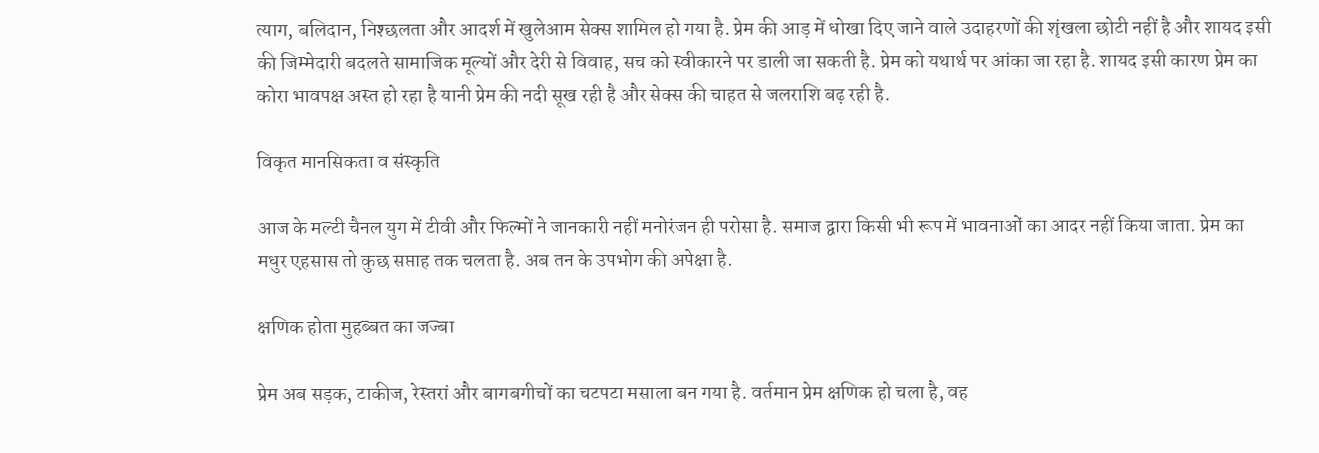त्याग, बलिदान, निश्छलता और आदर्श में खुलेआम सेक्स शामिल हो गया है. प्रेम की आड़ में धोखा दिए जाने वाले उदाहरणों की शृंखला छोटी नहीं है और शायद इसी की जिम्मेदारी बदलते सामाजिक मूल्यों और देरी से विवाह, सच को स्वीकारने पर डाली जा सकती है. प्रेम को यथार्थ पर आंका जा रहा है. शायद इसी कारण प्रेम का कोरा भावपक्ष अस्त हो रहा है यानी प्रेम की नदी सूख रही है और सेक्स की चाहत से जलराशि बढ़ रही है.

विकृत मानसिकता व संस्कृति

आज के मल्टी चैनल युग में टीवी और फिल्मों ने जानकारी नहीं मनोरंजन ही परोसा है. समाज द्वारा किसी भी रूप में भावनाओं का आदर नहीं किया जाता. प्रेम का मधुर एहसास तो कुछ सप्ताह तक चलता है. अब तन के उपभोग की अपेक्षा है.

क्षणिक होता मुहब्बत का जज्बा

प्रेम अब सड़क, टाकीज, रेस्तरां और बागबगीचों का चटपटा मसाला बन गया है. वर्तमान प्रेम क्षणिक हो चला है, वह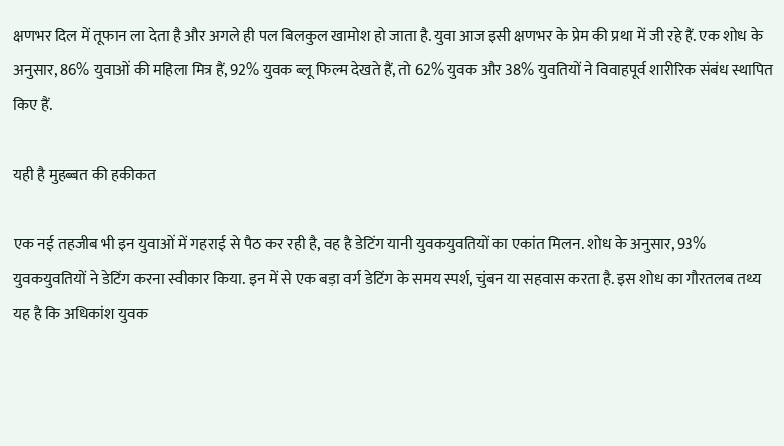क्षणभर दिल में तूफान ला देता है और अगले ही पल बिलकुल खामोश हो जाता है. युवा आज इसी क्षणभर के प्रेम की प्रथा में जी रहे हैं. एक शोध के अनुसार, 86% युवाओं की महिला मित्र हैं, 92% युवक ब्लू फिल्म देखते हैं, तो 62% युवक और 38% युवतियों ने विवाहपूर्व शारीरिक संबंध स्थापित किए हैं.

यही है मुहब्बत की हकीकत

एक नई तहजीब भी इन युवाओं में गहराई से पैठ कर रही है, वह है डेटिंग यानी युवकयुवतियों का एकांत मिलन. शोध के अनुसार, 93% युवकयुवतियों ने डेटिंग करना स्वीकार किया. इन में से एक बड़ा वर्ग डेटिंग के समय स्पर्श, चुंबन या सहवास करता है. इस शोध का गौरतलब तथ्य यह है कि अधिकांश युवक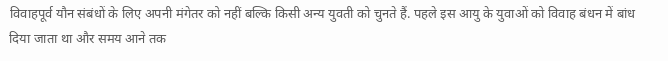विवाहपूर्व यौन संबंधों के लिए अपनी मंगेतर को नहीं बल्कि किसी अन्य युवती को चुनते हैं. पहले इस आयु के युवाओं को विवाह बंधन में बांध दिया जाता था और समय आने तक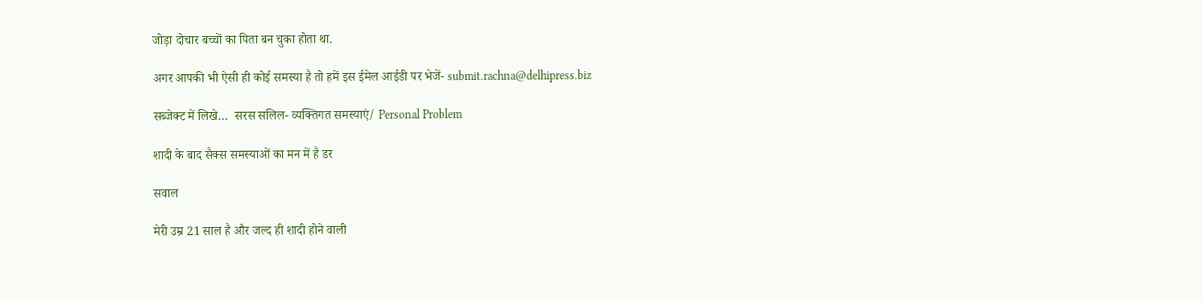जोड़ा दोचार बच्चों का पिता बन चुका होता था.

अगर आपकी भी ऐसी ही कोई समस्या है तो हमें इस ईमेल आईडी पर भेजें- submit.rachna@delhipress.biz

सब्जेक्ट में लिखे…  सरस सलिल- व्यक्तिगत समस्याएं/ Personal Problem

शादी के बाद सैक्स समस्याओं का मन में है डर

सवाल

मेरी उम्र 21 साल है और जल्द ही शादी होने वाली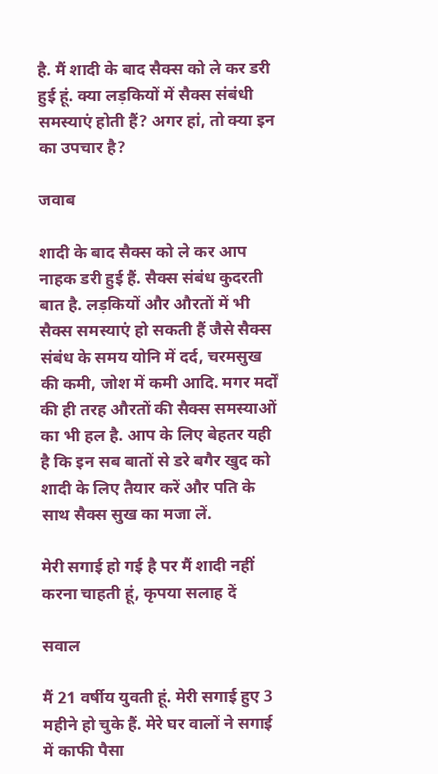है. मैं शादी के बाद सैक्स को ले कर डरी हुई हूं. क्या लड़कियों में सैक्स संबंधी समस्याएं होती हैं? अगर हां, तो क्या इन का उपचार है?

जवाब

शादी के बाद सैक्स को ले कर आप नाहक डरी हुई हैं. सैक्स संबंध कुदरती बात है. लड़कियों और औरतों में भी सैक्स समस्याएं हो सकती हैं जैसे सैक्स संबंध के समय योनि में दर्द, चरमसुख की कमी, जोश में कमी आदि. मगर मर्दों की ही तरह औरतों की सैक्स समस्याओं का भी हल है. आप के लिए बेहतर यही है कि इन सब बातों से डरे बगैर खुद को शादी के लिए तैयार करें और पति के साथ सैक्स सुख का मजा लें.

मेरी सगाई हो गई है पर मैं शादी नहीं करना चाहती हूं, कृपया सलाह दें

सवाल

मैं 21 वर्षीय युवती हूं. मेरी सगाई हुए 3 महीने हो चुके हैं. मेरे घर वालों ने सगाई में काफी पैसा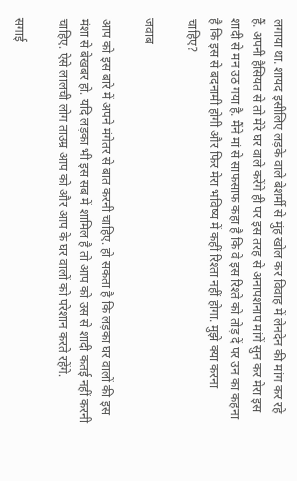लगाया था. शायद इसीलिए लड़के वाले बेशर्मी से मुंह खोल कर विवाह में लेनदेन की मांग कर रहे हैं. अपनी हैसियत से तो मेरे घर वाले करेंगे ही पर इस तरह से अनापशनाप मांगें सुन कर मेरा इस शादी से मन उठ गया है. मैंने मां से साफसाफ कहा है कि वे इस रिश्ते को तोड़ दें पर उन का कहना है कि इस से बदनामी होगी और फिर मेरा भविष्य में कहीं रिश्ता नहीं होगा. मुझे क्या करना चाहिए?

जवाब

आप को इस बारे में अपने मंगेतर से बात करनी चाहिए. हो सकता है कि लड़का घर वालों की इस मंशा से बेखबर हो. यदि लड़का भी इस सब में शामिल है तो आप को उस से शादी कतई नहीं करनी चाहिए. ऐसे लालची लोग ताउम्र आप को और आप के घर वालों को परेशान करते रहेंगे.

सगाई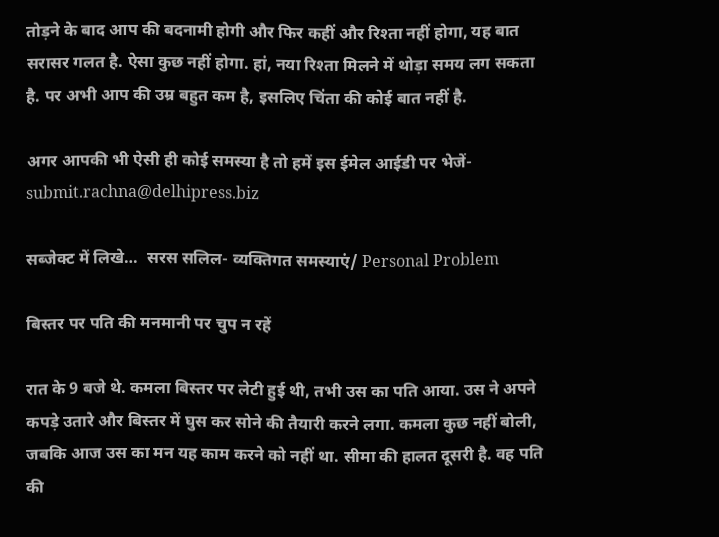तोड़ने के बाद आप की बदनामी होगी और फिर कहीं और रिश्ता नहीं होगा, यह बात सरासर गलत है. ऐसा कुछ नहीं होगा. हां, नया रिश्ता मिलने में थोड़ा समय लग सकता है. पर अभी आप की उम्र बहुत कम है, इसलिए चिंता की कोई बात नहीं है.

अगर आपकी भी ऐसी ही कोई समस्या है तो हमें इस ईमेल आईडी पर भेजें- submit.rachna@delhipress.biz

सब्जेक्ट में लिखे…  सरस सलिल- व्यक्तिगत समस्याएं/ Personal Problem

बिस्तर पर पति की मनमानी पर चुप न रहें

रात के 9 बजे थे. कमला बिस्तर पर लेटी हुई थी, तभी उस का पति आया. उस ने अपने कपड़े उतारे और बिस्तर में घुस कर सोने की तैयारी करने लगा. कमला कुछ नहीं बोली, जबकि आज उस का मन यह काम करने को नहीं था. सीमा की हालत दूसरी है. वह पति की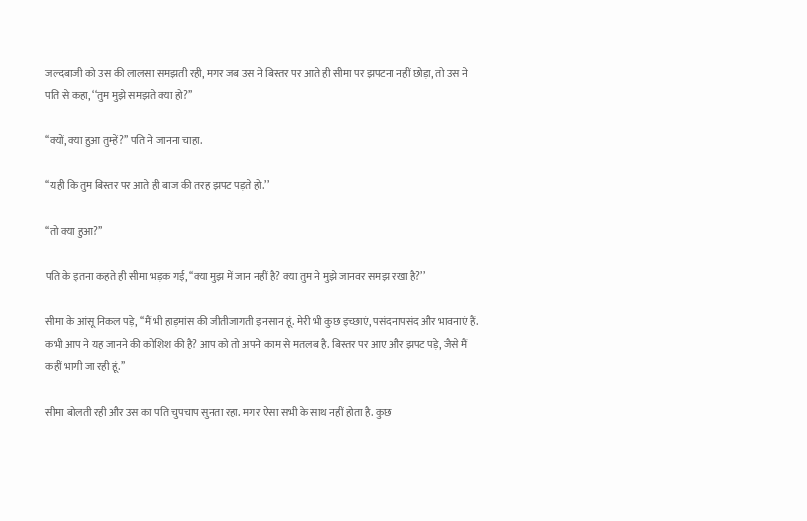जल्दबाजी को उस की लालसा समझती रही, मगर जब उस ने बिस्तर पर आते ही सीमा पर झपटना नहीं छोड़ा, तो उस ने पति से कहा, ‘‘तुम मुझे समझते क्या हो?’’

‘‘क्यों, क्या हुआ तुम्हें?’’ पति ने जानना चाहा.

‘‘यही कि तुम बिस्तर पर आते ही बाज की तरह झपट पड़ते हो.’’

‘‘तो क्या हुआ?’’

पति के इतना कहते ही सीमा भड़क गई, ‘‘क्या मुझ में जान नहीं है? क्या तुम ने मुझे जानवर समझ रखा है?’’

सीमा के आंसू निकल पड़े, ‘‘मैं भी हाड़मांस की जीतीजागती इनसान हूं. मेरी भी कुछ इच्छाएं, पसंदनापसंद और भावनाएं हैं. कभी आप ने यह जानने की कोशिश की है? आप को तो अपने काम से मतलब है. बिस्तर पर आए और झपट पड़े, जैसे मैं कहीं भागी जा रही हूं.’’

सीमा बोलती रही और उस का पति चुपचाप सुनता रहा. मगर ऐसा सभी के साथ नहीं होता है. कुछ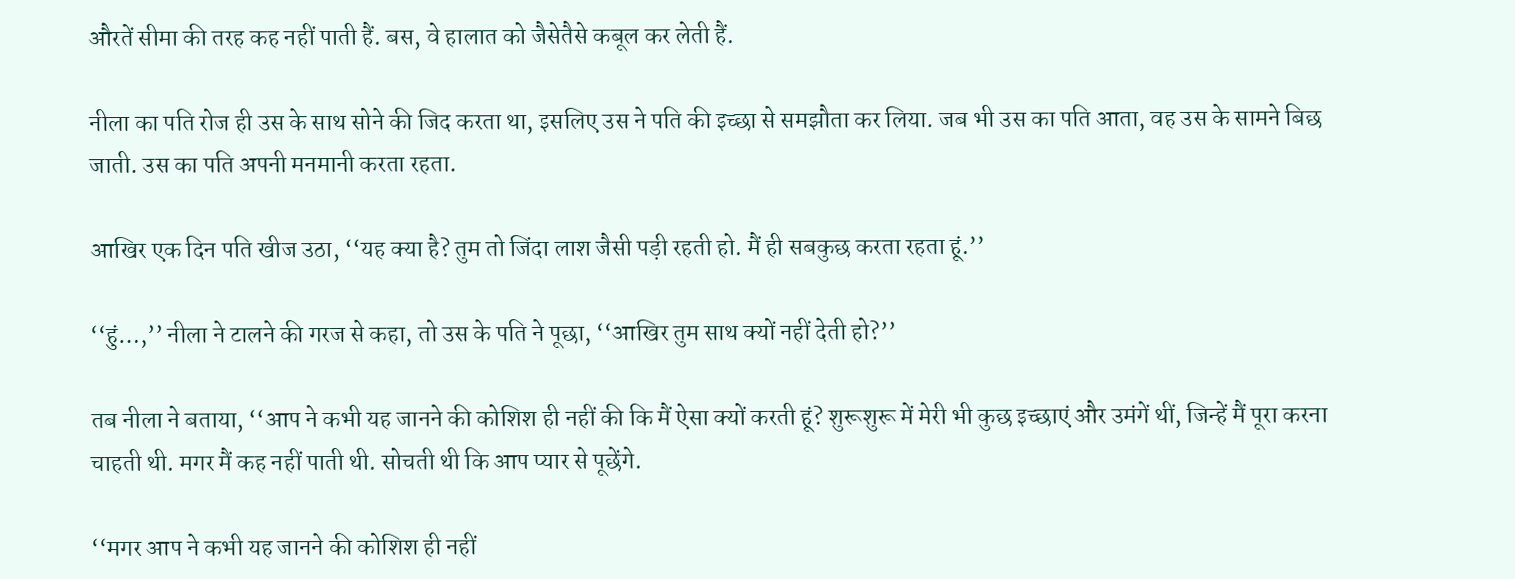औरतें सीमा की तरह कह नहीं पाती हैं. बस, वे हालात को जैसेतैसे कबूल कर लेती हैं.

नीला का पति रोज ही उस के साथ सोने की जिद करता था, इसलिए उस ने पति की इच्छा से समझौता कर लिया. जब भी उस का पति आता, वह उस के सामने बिछ जाती. उस का पति अपनी मनमानी करता रहता.

आखिर एक दिन पति खीज उठा, ‘‘यह क्या है? तुम तो जिंदा लाश जैसी पड़ी रहती हो. मैं ही सबकुछ करता रहता हूं.’’

‘‘हुं…,’’ नीला ने टालने की गरज से कहा, तो उस के पति ने पूछा, ‘‘आखिर तुम साथ क्यों नहीं देती हो?’’

तब नीला ने बताया, ‘‘आप ने कभी यह जानने की कोशिश ही नहीं की कि मैं ऐसा क्यों करती हूं? शुरूशुरू में मेरी भी कुछ इच्छाएं और उमंगें थीं, जिन्हें मैं पूरा करना चाहती थी. मगर मैं कह नहीं पाती थी. सोचती थी कि आप प्यार से पूछेंगे.

‘‘मगर आप ने कभी यह जानने की कोशिश ही नहीं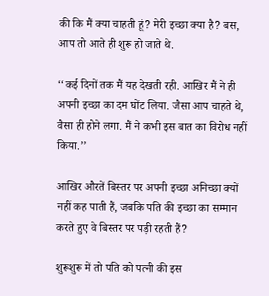की कि मैं क्या चाहती हूं? मेरी इच्छा क्या है? बस, आप तो आते ही शुरू हो जाते थे.

‘‘कई दिनों तक मैं यह देखती रही. आखिर मैं ने ही अपनी इच्छा का दम घोंट लिया. जैसा आप चाहते थे, वैसा ही होने लगा. मैं ने कभी इस बात का विरोध नहीं किया.’’

आखिर औरतें बिस्तर पर अपनी इच्छा अनिच्छा क्यों नहीं कह पाती हैं, जबकि पति की इच्छा का सम्मान करते हुए वे बिस्तर पर पड़ी रहती हैं?

शुरूशुरू में तो पति को पत्नी की इस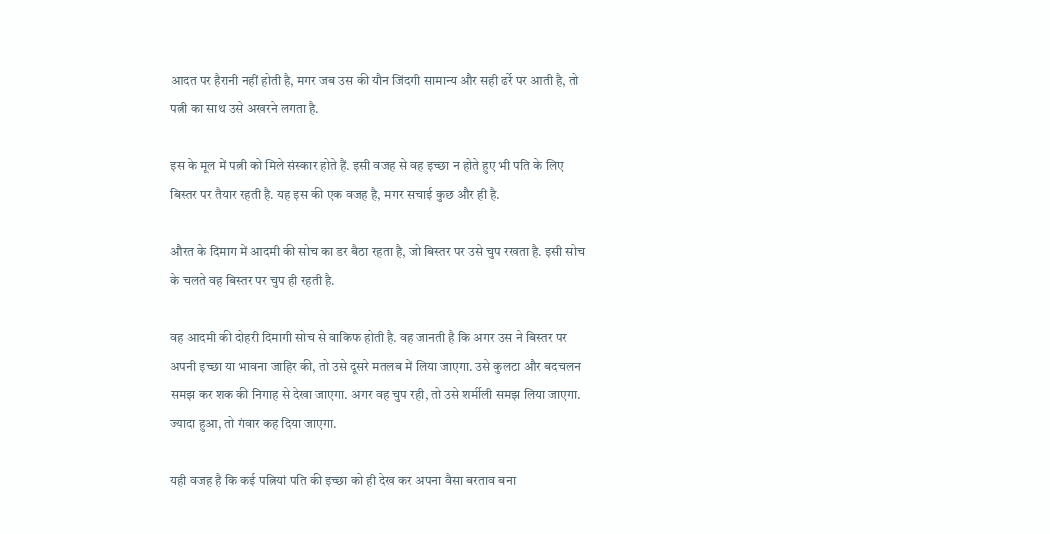आदत पर हैरानी नहीं होती है, मगर जब उस की यौन जिंदगी सामान्य और सही ढर्रे पर आती है, तो पत्नी का साथ उसे अखरने लगता है.

इस के मूल में पत्नी को मिले संस्कार होते हैं. इसी वजह से वह इच्छा न होते हुए भी पति के लिए बिस्तर पर तैयार रहती है. यह इस की एक वजह है, मगर सचाई कुछ और ही है.

औरत के दिमाग में आदमी की सोच का डर बैठा रहता है, जो बिस्तर पर उसे चुप रखता है. इसी सोच के चलते वह बिस्तर पर चुप ही रहती है.

वह आदमी की दोहरी दिमागी सोच से वाकिफ होती है. वह जानती है कि अगर उस ने बिस्तर पर अपनी इच्छा या भावना जाहिर की, तो उसे दूसरे मतलब में लिया जाएगा. उसे कुलटा और बदचलन समझ कर शक की निगाह से देखा जाएगा. अगर वह चुप रही, तो उसे शर्मीली समझ लिया जाएगा. ज्यादा हुआ, तो गंवार कह दिया जाएगा.

यही वजह है कि कई पत्नियां पति की इच्छा को ही देख कर अपना वैसा बरताव बना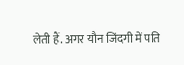लेती हैं. अगर यौन जिंदगी में पति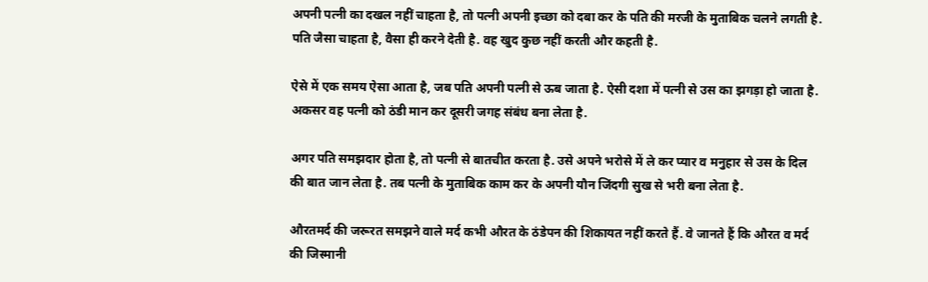अपनी पत्नी का दखल नहीं चाहता है, तो पत्नी अपनी इच्छा को दबा कर के पति की मरजी के मुताबिक चलने लगती है. पति जैसा चाहता है, वैसा ही करने देती है. वह खुद कुछ नहीं करती और कहती है.

ऐसे में एक समय ऐसा आता है, जब पति अपनी पत्नी से ऊब जाता है. ऐसी दशा में पत्नी से उस का झगड़ा हो जाता है. अकसर वह पत्नी को ठंडी मान कर दूसरी जगह संबंध बना लेता है.

अगर पति समझदार होता है, तो पत्नी से बातचीत करता है. उसे अपने भरोसे में ले कर प्यार व मनुहार से उस के दिल की बात जान लेता है. तब पत्नी के मुताबिक काम कर के अपनी यौन जिंदगी सुख से भरी बना लेता है.

औरतमर्द की जरूरत समझने वाले मर्द कभी औरत के ठंडेपन की शिकायत नहीं करते हैं. वे जानते हैं कि औरत व मर्द की जिस्मानी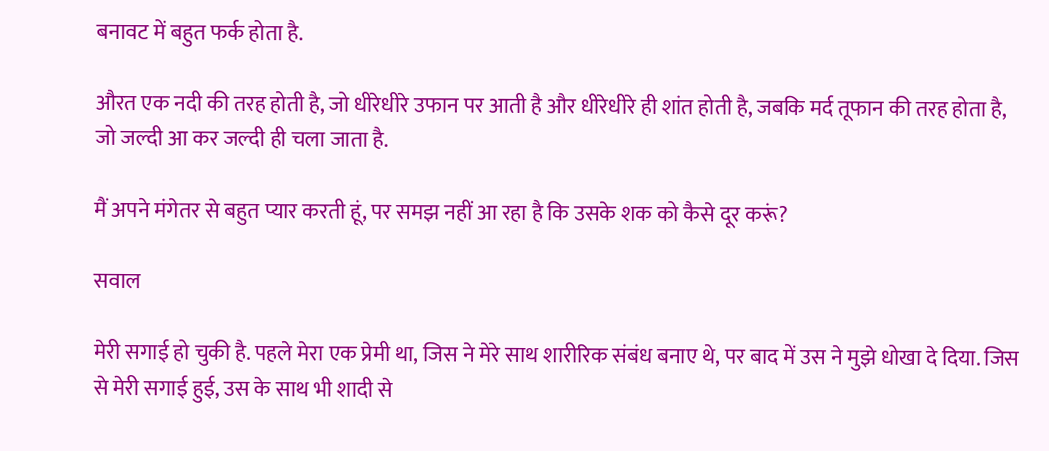बनावट में बहुत फर्क होता है.

औरत एक नदी की तरह होती है, जो धीरेधीरे उफान पर आती है और धीरेधीरे ही शांत होती है, जबकि मर्द तूफान की तरह होता है, जो जल्दी आ कर जल्दी ही चला जाता है.

मैं अपने मंगेतर से बहुत प्यार करती हूं, पर समझ नहीं आ रहा है कि उसके शक को कैसे दूर करूं?

सवाल

मेरी सगाई हो चुकी है. पहले मेरा एक प्रेमी था, जिस ने मेरे साथ शारीरिक संबंध बनाए थे, पर बाद में उस ने मुझे धोखा दे दिया. जिस से मेरी सगाई हुई, उस के साथ भी शादी से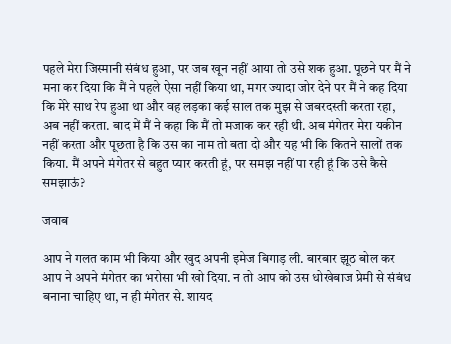पहले मेरा जिस्मानी संबंध हुआ, पर जब खून नहीं आया तो उसे शक हुआ. पूछने पर मैं ने मना कर दिया कि मैं ने पहले ऐसा नहीं किया था, मगर ज्यादा जोर देने पर मैं ने कह दिया कि मेरे साथ रेप हुआ था और वह लड़का कई साल तक मुझ से जबरदस्ती करता रहा, अब नहीं करता. बाद में मैं ने कहा कि मैं तो मजाक कर रही थी. अब मंगेतर मेरा यकीन नहीं करता और पूछता है कि उस का नाम तो बता दो और यह भी कि कितने सालों तक किया. मैं अपने मंगेतर से बहुत प्यार करती हूं, पर समझ नहीं पा रही हूं कि उसे कैसे समझाऊं?

जवाब

आप ने गलत काम भी किया और खुद अपनी इमेज बिगाड़ ली. बारबार झूठ बोल कर आप ने अपने मंगेतर का भरोसा भी खो दिया. न तो आप को उस धोखेबाज प्रेमी से संबंध बनाना चाहिए था, न ही मंगेतर से. शायद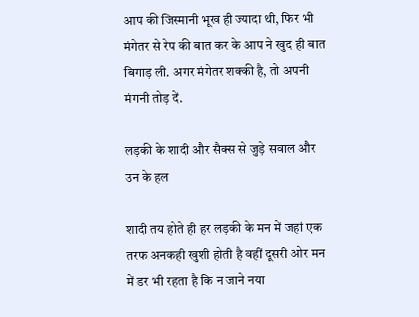आप की जिस्मानी भूख ही ज्यादा थी, फिर भी मंगेतर से रेप की बात कर के आप ने खुद ही बात बिगाड़ ली. अगर मंगेतर शक्की है, तो अपनी मंगनी तोड़ दें.

लड़की के शादी और सैक्स से जुड़े सवाल और उन के हल

शादी तय होते ही हर लड़की के मन में जहां एक तरफ अनकही खुशी होती है वहीं दूसरी ओर मन में डर भी रहता है कि न जाने नया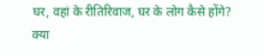घर, वहां के रीतिरिवाज, घर के लोग कैसे होंगे? क्या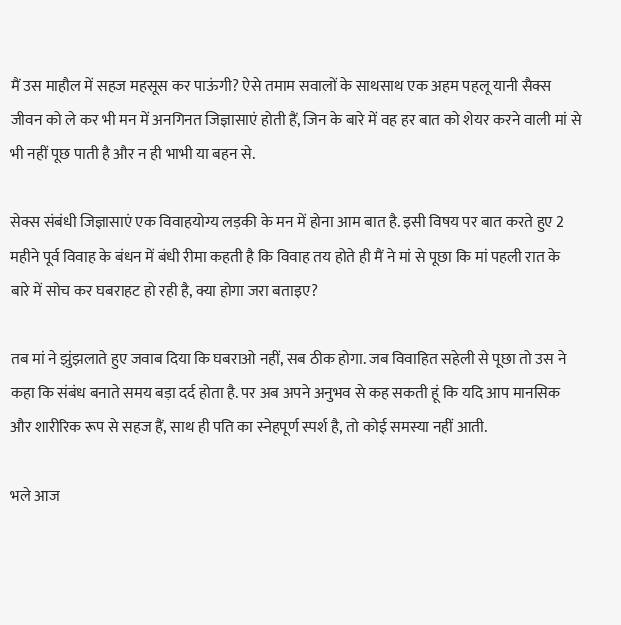मैं उस माहौल में सहज महसूस कर पाऊंगी? ऐसे तमाम सवालों के साथसाथ एक अहम पहलू यानी सैक्स जीवन को ले कर भी मन में अनगिनत जिज्ञासाएं होती हैं, जिन के बारे में वह हर बात को शेयर करने वाली मां से भी नहीं पूछ पाती है और न ही भाभी या बहन से.

सेक्स संबंधी जिज्ञासाएं एक विवाहयोग्य लड़की के मन में होना आम बात है. इसी विषय पर बात करते हुए 2 महीने पूर्व विवाह के बंधन में बंधी रीमा कहती है कि विवाह तय होते ही मैं ने मां से पूछा कि मां पहली रात के बारे में सोच कर घबराहट हो रही है, क्या होगा जरा बताइए?

तब मां ने झुंझलाते हुए जवाब दिया कि घबराओ नहीं, सब ठीक होगा. जब विवाहित सहेली से पूछा तो उस ने कहा कि संबंध बनाते समय बड़ा दर्द होता है. पर अब अपने अनुभव से कह सकती हूं कि यदि आप मानसिक और शारीरिक रूप से सहज हैं, साथ ही पति का स्नेहपूर्ण स्पर्श है, तो कोई समस्या नहीं आती.

भले आज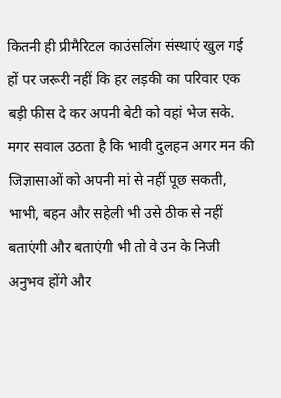कितनी ही प्रीमैरिटल काउंसलिंग संस्थाएं खुल गई हों पर जरूरी नहीं कि हर लड़की का परिवार एक बड़ी फीस दे कर अपनी बेटी को वहां भेज सके. मगर सवाल उठता है कि भावी दुलहन अगर मन की जिज्ञासाओं को अपनी मां से नहीं पूछ सकती, भाभी, बहन और सहेली भी उसे ठीक से नहीं बताएंगी और बताएंगी भी तो वे उन के निजी अनुभव होंगे और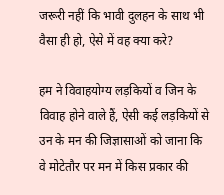जरूरी नहीं कि भावी दुलहन के साथ भी वैसा ही हो, ऐसे में वह क्या करे?

हम ने विवाहयोग्य लड़कियों व जिन के विवाह होने वाले हैं, ऐसी कई लड़कियों से उन के मन की जिज्ञासाओं को जाना कि वे मोटेतौर पर मन में किस प्रकार की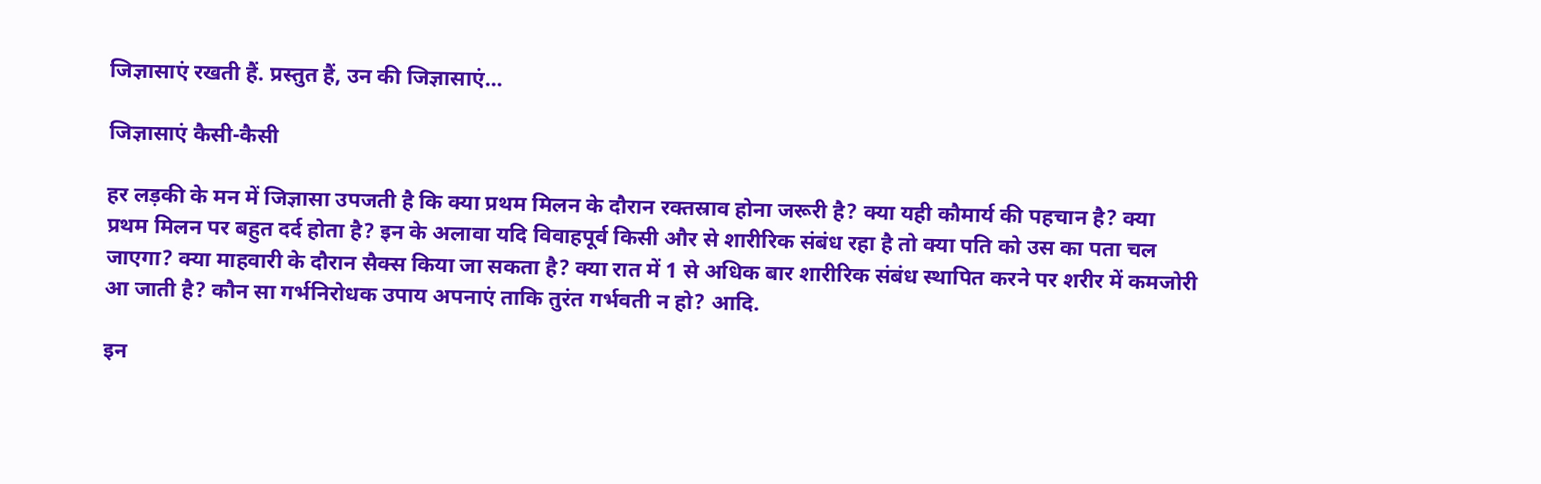जिज्ञासाएं रखती हैं. प्रस्तुत हैं, उन की जिज्ञासाएं…

जिज्ञासाएं कैसी-कैसी

हर लड़की के मन में जिज्ञासा उपजती है कि क्या प्रथम मिलन के दौरान रक्तस्राव होना जरूरी है? क्या यही कौमार्य की पहचान है? क्या प्रथम मिलन पर बहुत दर्द होता है? इन के अलावा यदि विवाहपूर्व किसी और से शारीरिक संबंध रहा है तो क्या पति को उस का पता चल जाएगा? क्या माहवारी के दौरान सैक्स किया जा सकता है? क्या रात में 1 से अधिक बार शारीरिक संबंध स्थापित करने पर शरीर में कमजोरी आ जाती है? कौन सा गर्भनिरोधक उपाय अपनाएं ताकि तुरंत गर्भवती न हो? आदि.

इन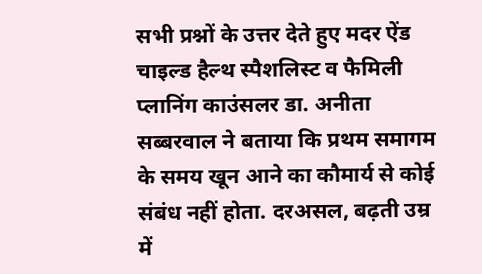सभी प्रश्नों के उत्तर देते हुए मदर ऐंड चाइल्ड हैल्थ स्पैशलिस्ट व फैमिली प्लानिंग काउंसलर डा. अनीता सब्बरवाल ने बताया कि प्रथम समागम के समय खून आने का कौमार्य से कोई संबंध नहीं होता. दरअसल, बढ़ती उम्र में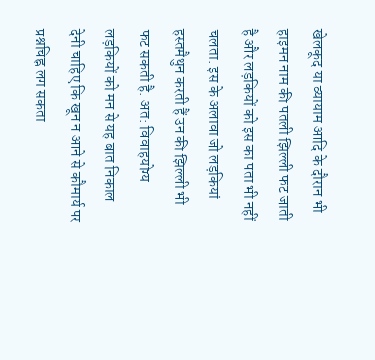खेलकूद या व्यायाम आदि के दौरान भी हाइमन नाम की पतली झिल्ली फट जाती है और लड़कियों को इस का पता भी नहीं चलता. इस के अलावा जो लड़कियां हस्तमैथुन करती हैं उन की झिल्ली भी फट सकती है. अत: विवाहयोग्य लड़कियों को मन से यह बात निकाल देनी चाहिए कि खून न आने से कौमार्य पर प्रश्नचिह्न लग सकता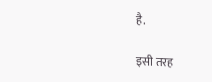है.

इसी तरह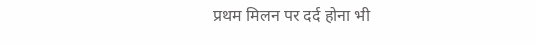प्रथम मिलन पर दर्द होना भी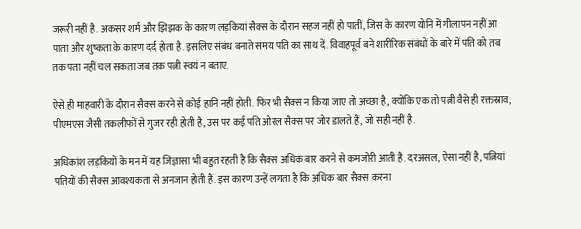जरूरी नहीं है. अकसर शर्म और झिझक के कारण लड़कियां सैक्स के दौरान सहज नहीं हो पातीं, जिस के कारण योनि में गीलापन नहीं आ पाता और शुष्कता के कारण दर्द होता है. इसलिए संबंध बनाते समय पति का साथ दें. विवाहपूर्व बने शारीरिक संबंधों के बारे में पति को तब तक पता नहीं चल सकता जब तक पत्नी स्वयं न बताए.

ऐसे ही माहवारी के दौरान सैक्स करने से कोई हानि नहीं होती. फिर भी सैक्स न किया जाए तो अच्छा है, क्योंकि एक तो पत्नी वैसे ही रक्तस्राव, पीएमएस जैसी तकलीफों से गुजर रही होती है, उस पर कई पति ओरल सैक्स पर जोर डालते हैं, जो सही नहीं है.

अधिकांश लड़कियों के मन में यह जिज्ञासा भी बहुत रहती है कि सैक्स अधिक बार करने से कमजोरी आती है. दरअसल, ऐसा नहीं है, पत्नियां पतियों की सैक्स आवश्यकता से अनजान होती हैं. इस कारण उन्हें लगता है कि अधिक बार सैक्स करना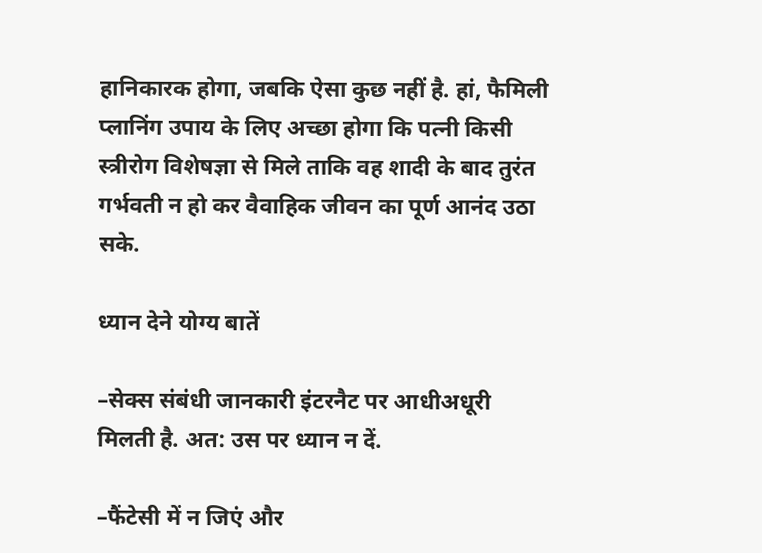हानिकारक होगा, जबकि ऐसा कुछ नहीं है. हां, फैमिली प्लानिंग उपाय के लिए अच्छा होगा कि पत्नी किसी स्त्रीरोग विशेषज्ञा से मिले ताकि वह शादी के बाद तुरंत गर्भवती न हो कर वैवाहिक जीवन का पूर्ण आनंद उठा सके.

ध्यान देने योग्य बातें

–सेक्स संबंधी जानकारी इंटरनैट पर आधीअधूरी मिलती है. अत: उस पर ध्यान न दें.

–फैंटेसी में न जिएं और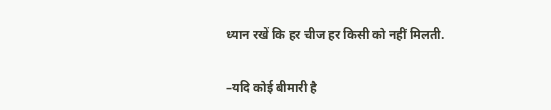ध्यान रखें कि हर चीज हर किसी को नहीं मिलती.

–यदि कोई बीमारी है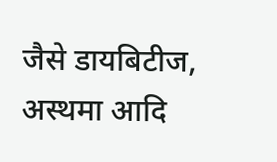जैसे डायबिटीज, अस्थमा आदि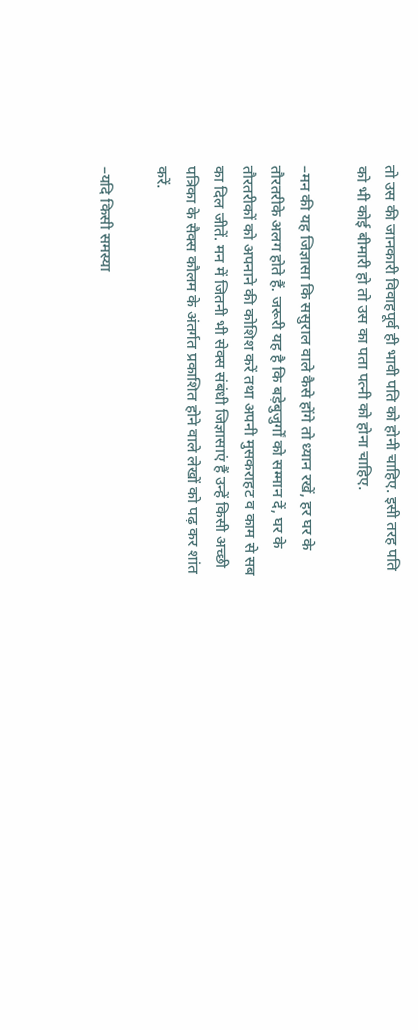तो उस की जानकारी विवाहपूर्व ही भावी पति को होनी चाहिए. इसी तरह पति को भी कोई बीमारी हो तो उस का पता पत्नी को होना चाहिए.

–मन की यह जिज्ञासा कि ससुराल वाले कैसे होंगे तो ध्यान रखें, हर घर के तौरतरीके अलग होते हैं. जरूरी यह है कि बड़ेबुजुर्गों को सम्मान दें, घर के तौरतरीकों को अपनाने की कोशिश करें तथा अपनी मुसकराहट व काम से सब का दिल जीतें. मन में जितनी भी सेक्स संबंधी जिज्ञासाएं हैं उन्हें किसी अच्छी पत्रिका के सैक्स कौलम के अंतर्गत प्रकाशित होने वाले लेखों को पढ़ कर शांत करें.

–यदि किसी समस्या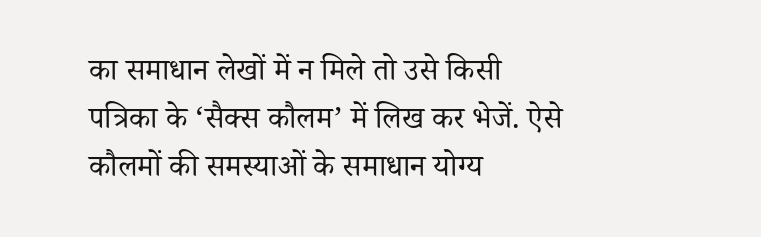का समाधान लेखों में न मिले तो उसे किसी पत्रिका के ‘सैक्स कौलम’ में लिख कर भेजें. ऐसे कौलमों की समस्याओं के समाधान योग्य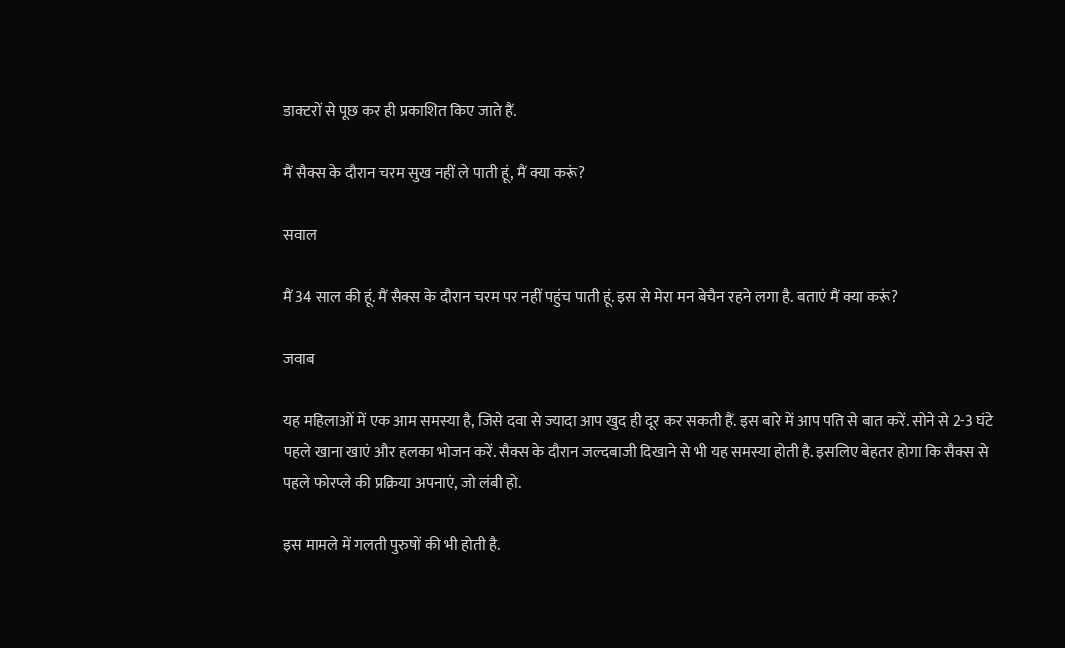डाक्टरों से पूछ कर ही प्रकाशित किए जाते हैं.

मैं सैक्स के दौरान चरम सुख नहीं ले पाती हूं, मैं क्या करूं?

सवाल

मैं 34 साल की हूं. मैं सैक्स के दौरान चरम पर नहीं पहुंच पाती हूं. इस से मेरा मन बेचैन रहने लगा है. बताएं मैं क्या करूं?

जवाब

यह महिलाओं में एक आम समस्या है, जिसे दवा से ज्यादा आप खुद ही दूर कर सकती हैं. इस बारे में आप पति से बात करें. सोने से 2-3 घंटे पहले खाना खाएं और हलका भोजन करें. सैक्स के दौरान जल्दबाजी दिखाने से भी यह समस्या होती है. इसलिए बेहतर होगा कि सैक्स से पहले फोरप्ले की प्रक्रिया अपनाएं, जो लंबी हो.

इस मामले में गलती पुरुषों की भी होती है.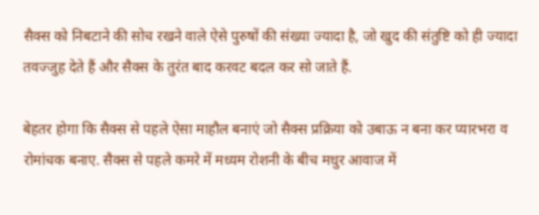सैक्स को निबटाने की सोच रखने वाले ऐसे पुरुषों की संख्या ज्यादा है, जो खुद की संतुष्टि को ही ज्यादा तवज्जुह देते हैं और सैक्स के तुरंत बाद करवट बदल कर सो जाते हैं.

बेहतर होगा कि सैक्स से पहले ऐसा माहौल बनाएं जो सैक्स प्रक्रिया को उबाऊ न बना कर प्यारभरा व रोमांचक बनाए. सैक्स से पहले कमरे में मध्यम रोशनी के बीच मधुर आवाज में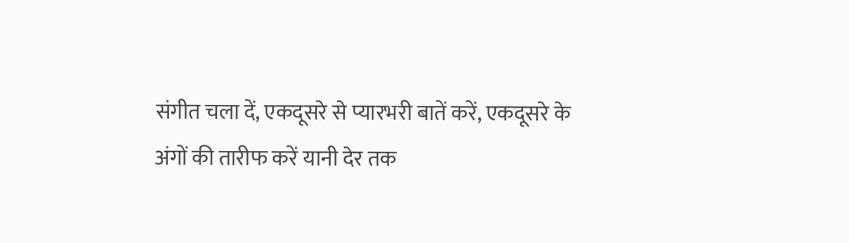संगीत चला दें, एकदूसरे से प्यारभरी बातें करें, एकदूसरे के अंगों की तारीफ करें यानी देर तक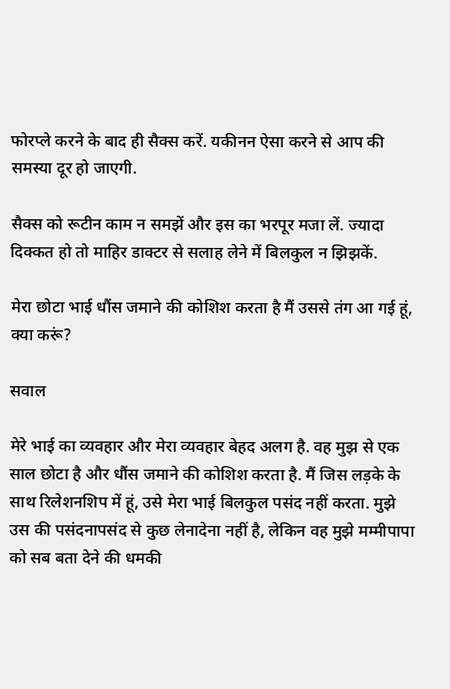फोरप्ले करने के बाद ही सैक्स करें. यकीनन ऐसा करने से आप की समस्या दूर हो जाएगी.

सैक्स को रूटीन काम न समझें और इस का भरपूर मजा लें. ज्यादा दिक्कत हो तो माहिर डाक्टर से सलाह लेने में बिलकुल न झिझकें.

मेरा छोटा भाई धौंस जमाने की कोशिश करता है मैं उससे तंग आ गई हूं, क्या करूं?

सवाल

मेरे भाई का व्यवहार और मेरा व्यवहार बेहद अलग है. वह मुझ से एक साल छोटा है और धौंस जमाने की कोशिश करता है. मैं जिस लड़के के साथ रिलेशनशिप में हूं, उसे मेरा भाई बिलकुल पसंद नहीं करता. मुझे उस की पसंदनापसंद से कुछ लेनादेना नहीं है, लेकिन वह मुझे मम्मीपापा को सब बता देने की धमकी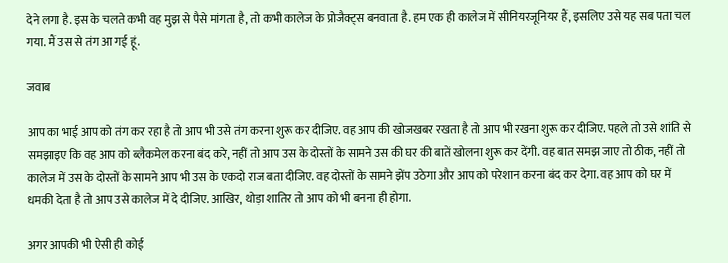देने लगा है. इस के चलते कभी वह मुझ से पैसे मांगता है, तो कभी कालेज के प्रोजैक्ट्स बनवाता है. हम एक ही कालेज में सीनियरजूनियर हैं, इसलिए उसे यह सब पता चल गया. मैं उस से तंग आ गई हूं.

जवाब

आप का भाई आप को तंग कर रहा है तो आप भी उसे तंग करना शुरू कर दीजिए. वह आप की खोजखबर रखता है तो आप भी रखना शुरू कर दीजिए. पहले तो उसे शांति से समझाइए कि वह आप को ब्लैकमेल करना बंद करे, नहीं तो आप उस के दोस्तों के सामने उस की घर की बातें खोलना शुरू कर देंगी. वह बात समझ जाए तो ठीक, नहीं तो कालेज में उस के दोस्तों के सामने आप भी उस के एकदो राज बता दीजिए. वह दोस्तों के सामने झेंप उठेगा और आप को परेशान करना बंद कर देगा. वह आप को घर में धमकी देता है तो आप उसे कालेज में दे दीजिए. आखिर, थोड़ा शातिर तो आप को भी बनना ही होगा.

अगर आपकी भी ऐसी ही कोई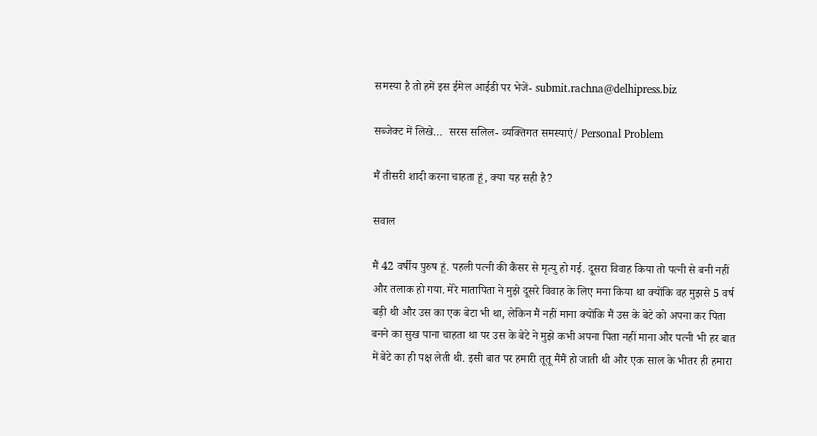समस्या है तो हमें इस ईमेल आईडी पर भेजें- submit.rachna@delhipress.biz

सब्जेक्ट में लिखे…  सरस सलिल- व्यक्तिगत समस्याएं/ Personal Problem

मैं तीसरी शादी करना चाहता हूं, क्या यह सही है?

सवाल

मैं 42 वर्षीय पुरुष हूं. पहली पत्नी की कैंसर से मृत्यु हो गई. दूसरा विवाह किया तो पत्नी से बनी नहीं और तलाक हो गया. मेरे मातापिता ने मुझे दूसरे विवाह के लिए मना किया था क्योंकि वह मुझसे 5 वर्ष बड़ी थी और उस का एक बेटा भी था, लेकिन मैं नहीं माना क्योंकि मैं उस के बेटे को अपना कर पिता बनने का सुख पाना चाहता था पर उस के बेटे ने मुझे कभी अपना पिता नहीं माना और पत्नी भी हर बात में बेटे का ही पक्ष लेती थी. इसी बात पर हमारी तूतू मैंमैं हो जाती थी और एक साल के भीतर ही हमारा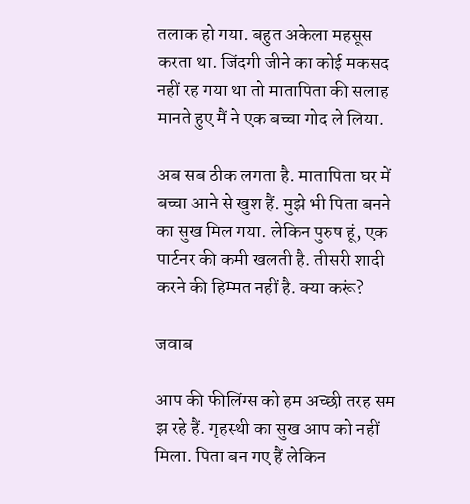तलाक हो गया. बहुत अकेला महसूस करता था. जिंदगी जीने का कोई मकसद नहीं रह गया था तो मातापिता की सलाह मानते हुए मैं ने एक बच्चा गोद ले लिया.

अब सब ठीक लगता है. मातापिता घर में बच्चा आने से खुश हैं. मुझे भी पिता बनने का सुख मिल गया. लेकिन पुरुष हूं, एक पार्टनर की कमी खलती है. तीसरी शादी करने की हिम्मत नहीं है. क्या करूं?

जवाब

आप की फीलिंग्स को हम अच्छी तरह सम झ रहे हैं. गृहस्थी का सुख आप को नहीं मिला. पिता बन गए हैं लेकिन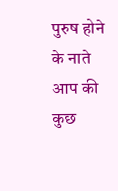पुरुष होने के नाते आप की कुछ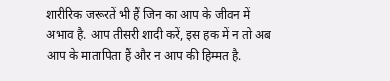शारीरिक जरूरतें भी हैं जिन का आप के जीवन में अभाव है. आप तीसरी शादी करें, इस हक में न तो अब आप के मातापिता हैं और न आप की हिम्मत है.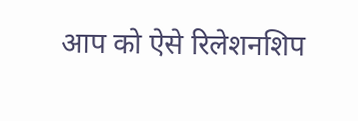आप को ऐसे रिलेशनशिप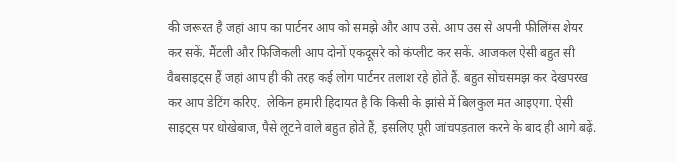की जरूरत है जहां आप का पार्टनर आप को समझे और आप उसे. आप उस से अपनी फीलिंग्स शेयर कर सकें. मैंटली और फिजिकली आप दोनों एकदूसरे को कंप्लीट कर सकें. आजकल ऐसी बहुत सी वैबसाइट्स हैं जहां आप ही की तरह कई लोग पार्टनर तलाश रहे होते हैं. बहुत सोचसमझ कर देखपरख कर आप डेटिंग करिए.  लेकिन हमारी हिदायत है कि किसी के झांसे में बिलकुल मत आइएगा. ऐसी साइट्स पर धोखेबाज, पैसे लूटने वाले बहुत होते हैं, इसलिए पूरी जांचपड़ताल करने के बाद ही आगे बढ़ें.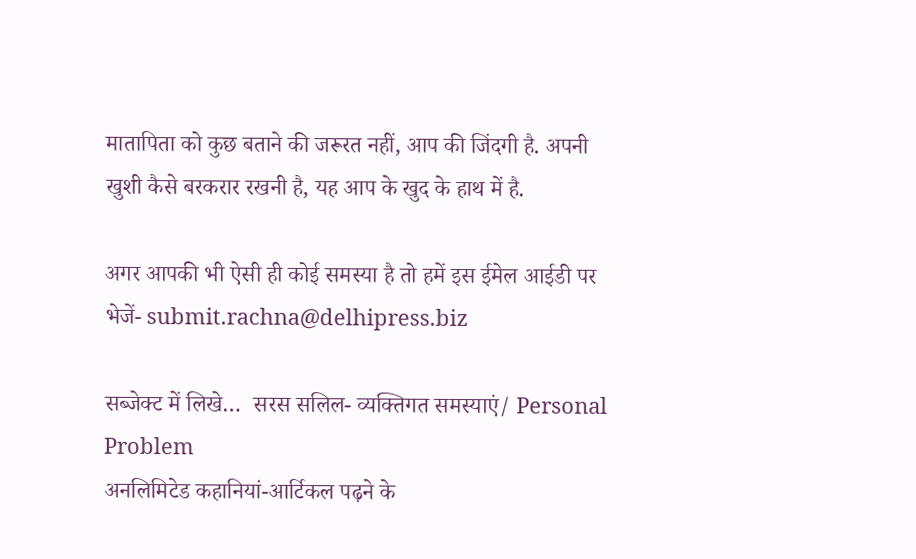मातापिता को कुछ बताने की जरूरत नहीं, आप की जिंदगी है. अपनी खुशी कैसे बरकरार रखनी है, यह आप के खुद के हाथ में है.

अगर आपकी भी ऐसी ही कोई समस्या है तो हमें इस ईमेल आईडी पर भेजें- submit.rachna@delhipress.biz

सब्जेक्ट में लिखे…  सरस सलिल- व्यक्तिगत समस्याएं/ Personal Problem
अनलिमिटेड कहानियां-आर्टिकल पढ़ने के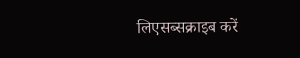लिएसब्सक्राइब करें